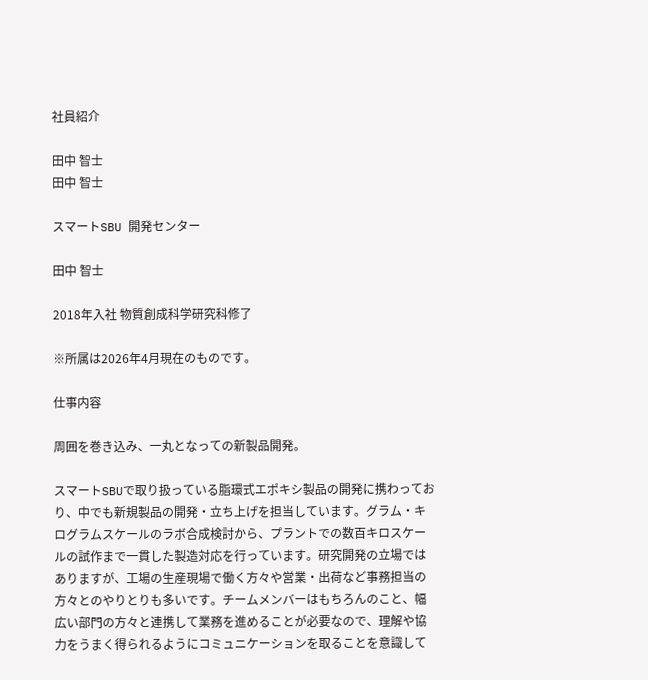社員紹介

田中 智士
田中 智士

スマートSBU 開発センター

田中 智士

2018年入社 物質創成科学研究科修了

※所属は2026年4月現在のものです。

仕事内容

周囲を巻き込み、一丸となっての新製品開発。

スマートSBUで取り扱っている脂環式エポキシ製品の開発に携わっており、中でも新規製品の開発・立ち上げを担当しています。グラム・キログラムスケールのラボ合成検討から、プラントでの数百キロスケールの試作まで一貫した製造対応を行っています。研究開発の立場ではありますが、工場の生産現場で働く方々や営業・出荷など事務担当の方々とのやりとりも多いです。チームメンバーはもちろんのこと、幅広い部門の方々と連携して業務を進めることが必要なので、理解や協力をうまく得られるようにコミュニケーションを取ることを意識して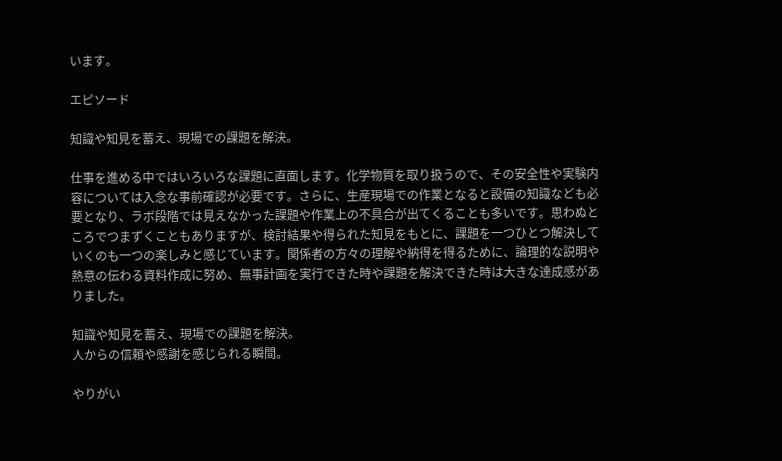います。

エピソード

知識や知見を蓄え、現場での課題を解決。

仕事を進める中ではいろいろな課題に直面します。化学物質を取り扱うので、その安全性や実験内容については入念な事前確認が必要です。さらに、生産現場での作業となると設備の知識なども必要となり、ラボ段階では見えなかった課題や作業上の不具合が出てくることも多いです。思わぬところでつまずくこともありますが、検討結果や得られた知見をもとに、課題を一つひとつ解決していくのも一つの楽しみと感じています。関係者の方々の理解や納得を得るために、論理的な説明や熱意の伝わる資料作成に努め、無事計画を実行できた時や課題を解決できた時は大きな達成感がありました。

知識や知見を蓄え、現場での課題を解決。
人からの信頼や感謝を感じられる瞬間。

やりがい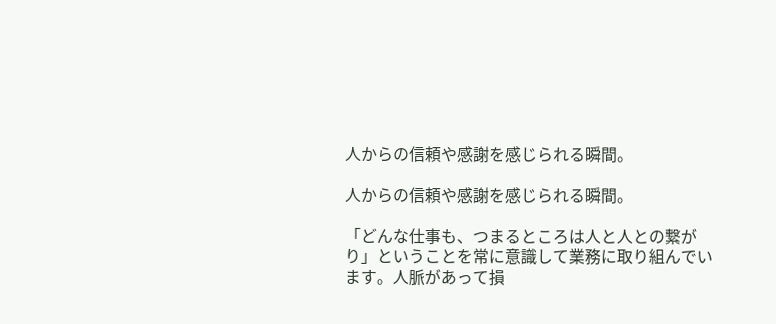人からの信頼や感謝を感じられる瞬間。

人からの信頼や感謝を感じられる瞬間。

「どんな仕事も、つまるところは人と人との繋がり」ということを常に意識して業務に取り組んでいます。人脈があって損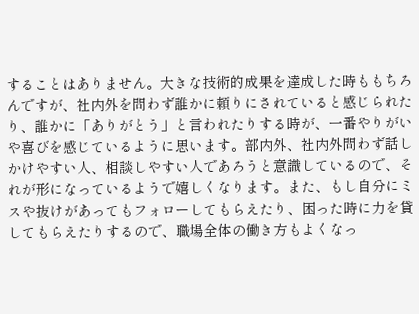することはありません。大きな技術的成果を達成した時ももちろんですが、社内外を問わず誰かに頼りにされていると感じられたり、誰かに「ありがとう」と言われたりする時が、一番やりがいや喜びを感じているように思います。部内外、社内外問わず話しかけやすい人、相談しやすい人であろうと意識しているので、それが形になっているようで嬉しくなります。また、もし自分にミスや抜けがあってもフォローしてもらえたり、困った時に力を貸してもらえたりするので、職場全体の働き方もよくなっ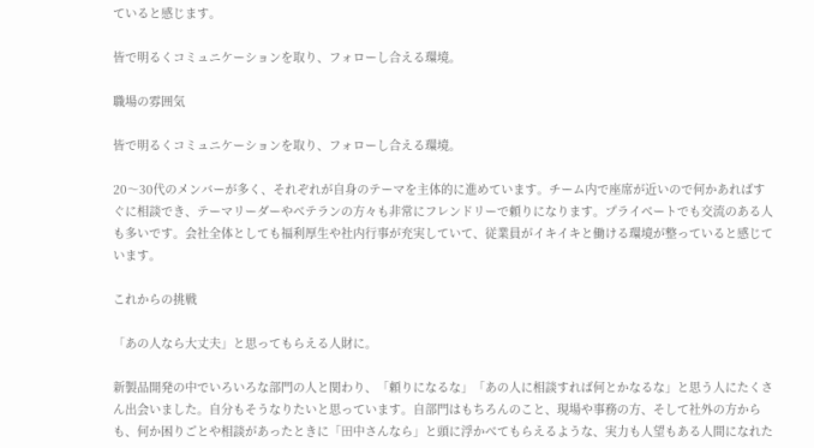ていると感じます。

皆で明るくコミュニケーションを取り、フォローし合える環境。

職場の雰囲気

皆で明るくコミュニケーションを取り、フォローし合える環境。

20〜30代のメンバーが多く、それぞれが自身のテーマを主体的に進めています。チーム内で座席が近いので何かあればすぐに相談でき、テーマリーダーやベテランの方々も非常にフレンドリーで頼りになります。プライベートでも交流のある人も多いです。会社全体としても福利厚生や社内行事が充実していて、従業員がイキイキと働ける環境が整っていると感じています。

これからの挑戦

「あの人なら大丈夫」と思ってもらえる人財に。

新製品開発の中でいろいろな部門の人と関わり、「頼りになるな」「あの人に相談すれば何とかなるな」と思う人にたくさん出会いました。自分もそうなりたいと思っています。自部門はもちろんのこと、現場や事務の方、そして社外の方からも、何か困りごとや相談があったときに「田中さんなら」と頭に浮かべてもらえるような、実力も人望もある人間になれた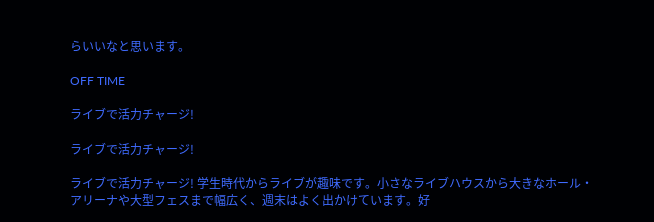らいいなと思います。

OFF TIME

ライブで活力チャージ!

ライブで活力チャージ!

ライブで活力チャージ! 学生時代からライブが趣味です。小さなライブハウスから大きなホール・アリーナや大型フェスまで幅広く、週末はよく出かけています。好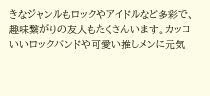きなジャンルもロックやアイドルなど多彩で、趣味繋がりの友人もたくさんいます。カッコいいロックバンドや可愛い推しメンに元気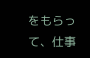をもらって、仕事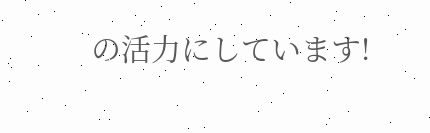の活力にしています!